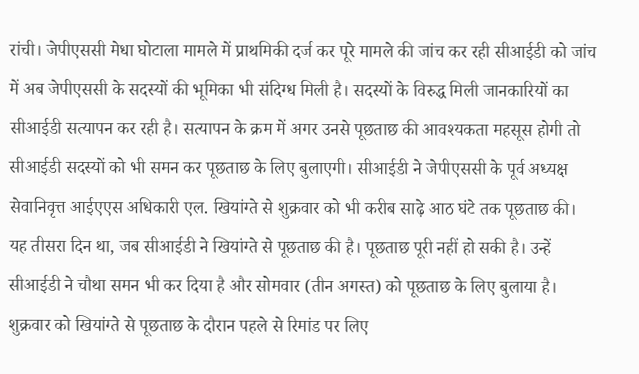रांची। जेपीएससी मेधा घोटाला मामले में प्राथमिकी दर्ज कर पूरे मामले की जांच कर रही सीआईडी को जांच में अब जेपीएससी के सदस्यों की भूमिका भी संदिग्ध मिली है। सदस्यों के विरुद्ध मिली जानकारियों का सीआईडी सत्यापन कर रही है। सत्यापन के क्रम में अगर उनसे पूछताछ की आवश्यकता महसूस होगी तो सीआईडी सदस्यों को भी समन कर पूछताछ के लिए बुलाएगी। सीआईडी ने जेपीएससी के पूर्व अध्यक्ष सेवानिवृत्त आईएएस अधिकारी एल. खियांग्ते से शुक्रवार को भी करीब साढ़े आठ घंटे तक पूछताछ की। यह तीसरा दिन था, जब सीआईडी ने खियांग्ते से पूछताछ की है। पूछताछ पूरी नहीं हो सकी है। उन्हें सीआईडी ने चौथा समन भी कर दिया है और सोमवार (तीन अगस्त) को पूछताछ के लिए बुलाया है। शुक्रवार को खियांग्ते से पूछताछ के दौरान पहले से रिमांड पर लिए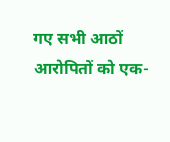गए सभी आठों आरोपितों को एक-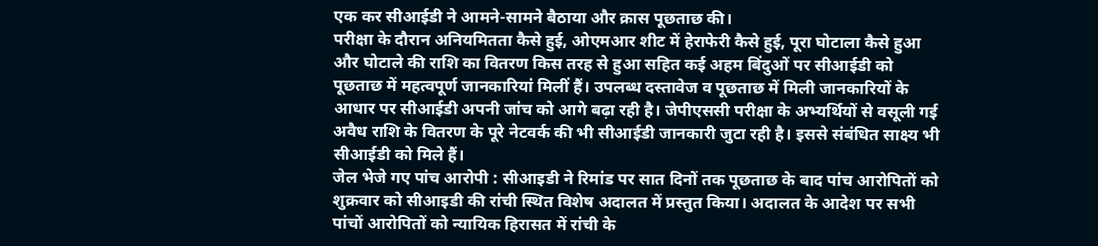एक कर सीआईडी ने आमने-सामने बैठाया और क्रास पूछताछ की।
परीक्षा के दौरान अनियमितता कैसे हुई, ओएमआर शीट में हेराफेरी कैसे हुई, पूरा घोटाला कैसे हुआ और घोटाले की राशि का वितरण किस तरह से हुआ सहित कई अहम बिंदुओं पर सीआईडी को पूछताछ में महत्वपूर्ण जानकारियां मिलीं हैं। उपलब्ध दस्तावेज व पूछताछ में मिली जानकारियों के आधार पर सीआईडी अपनी जांच को आगे बढ़ा रही है। जेपीएससी परीक्षा के अभ्यर्थियों से वसूली गई अवैध राशि के वितरण के पूरे नेटवर्क की भी सीआईडी जानकारी जुटा रही है। इससे संबंधित साक्ष्य भी सीआईडी को मिले हैं।
जेल भेजे गए पांच आरोपी : सीआइडी ने रिमांड पर सात दिनों तक पूछताछ के बाद पांच आरोपितों को शुक्रवार को सीआइडी की रांची स्थित विशेष अदालत में प्रस्तुत किया। अदालत के आदेश पर सभी पांचों आरोपितों को न्यायिक हिरासत में रांची के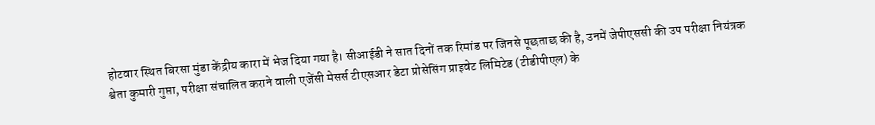होटवार स्थित बिरसा मुंडा केंद्रीय कारा में भेज दिया गया है। सीआईडी ने सात दिनों तक रिमांड पर जिनसे पूछताछ की है, उनमें जेपीएससी की उप परीक्षा नियंत्रक श्वेता कुमारी गुप्ता, परीक्षा संचालित कराने वाली एजेंसी मेसर्स टीएसआर डेटा प्रोसेसिंग प्राइवेट लिमिटेड (टीडीपीएल) के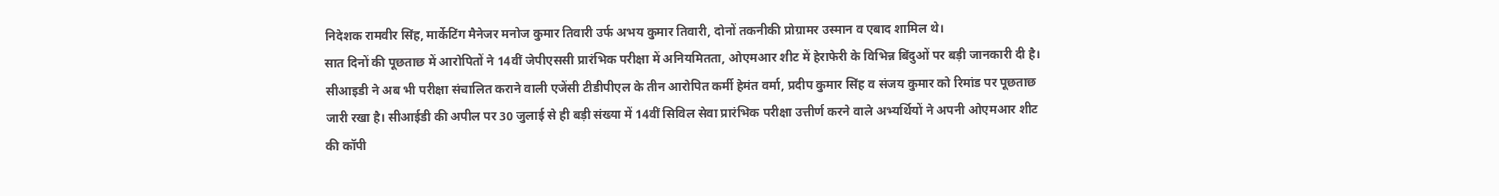निदेशक रामवीर सिंह, मार्केटिंग मैनेजर मनोज कुमार तिवारी उर्फ अभय कुमार तिवारी, दोनों तकनीकी प्रोग्रामर उस्मान व एबाद शामिल थे।
सात दिनों की पूछताछ में आरोपितों ने 14वीं जेपीएससी प्रारंभिक परीक्षा में अनियमितता, ओएमआर शीट में हेराफेरी के विभिन्न बिंदुओं पर बड़ी जानकारी दी है। सीआइडी ने अब भी परीक्षा संचालित कराने वाली एजेंसी टीडीपीएल के तीन आरोपित कर्मी हेमंत वर्मा, प्रदीप कुमार सिंह व संजय कुमार को रिमांड पर पूछताछ जारी रखा है। सीआईडी की अपील पर 30 जुलाई से ही बड़ी संख्या में 14वीं सिविल सेवा प्रारंभिक परीक्षा उत्तीर्ण करने वाले अभ्यर्थियों ने अपनी ओएमआर शीट की कॉपी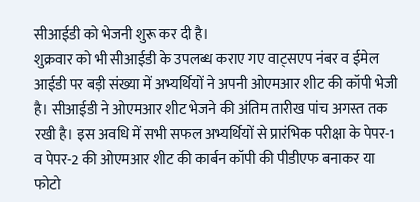सीआईडी को भेजनी शुरू कर दी है।
शुक्रवार को भी सीआईडी के उपलब्ध कराए गए वाट्सएप नंबर व ईमेल आईडी पर बड़ी संख्या में अभ्यर्थियों ने अपनी ओएमआर शीट की कॉपी भेजी है। सीआईडी ने ओएमआर शीट भेजने की अंतिम तारीख पांच अगस्त तक रखी है। इस अवधि में सभी सफल अभ्यर्थियों से प्रारंभिक परीक्षा के पेपर-1 व पेपर-2 की ओएमआर शीट की कार्बन कॉपी की पीडीएफ बनाकर या फोटो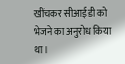खींचकर सीआईडी को भेजने का अनुरोध किया था।